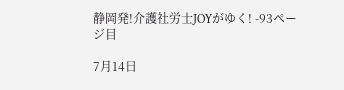静岡発!介護社労士JOYがゆく! -93ページ目

7月14日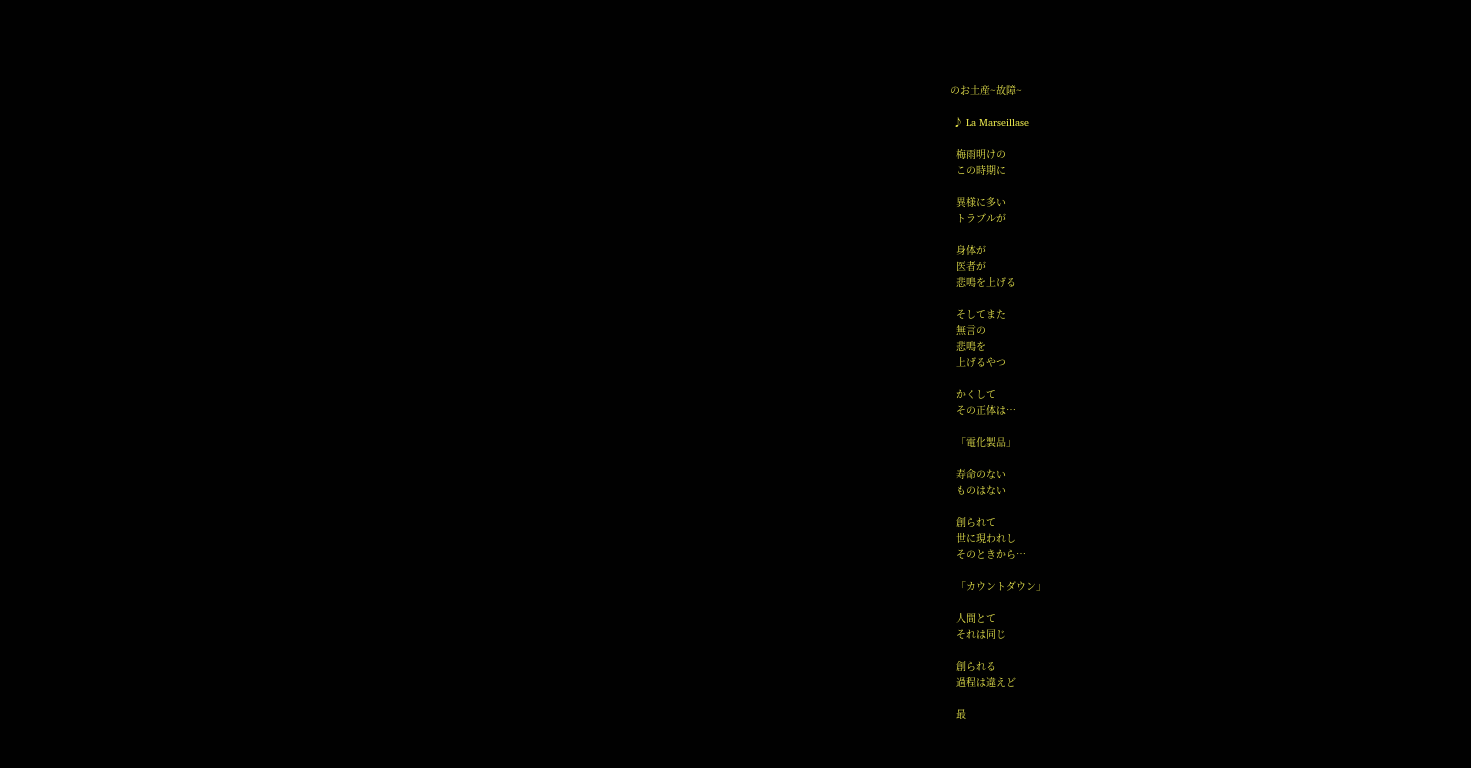のお土産~故障~

 ♪ La Marseillase

  梅雨明けの
  この時期に

  異様に多い
  トラブルが

  身体が
  医者が
  悲鳴を上げる

  そしてまた
  無言の
  悲鳴を
  上げるやつ

  かくして
  その正体は…

  「電化製品」

  寿命のない
  ものはない

  創られて
  世に現われし
  そのときから…

  「カウントダウン」

  人間とて
  それは同じ

  創られる
  過程は違えど

  最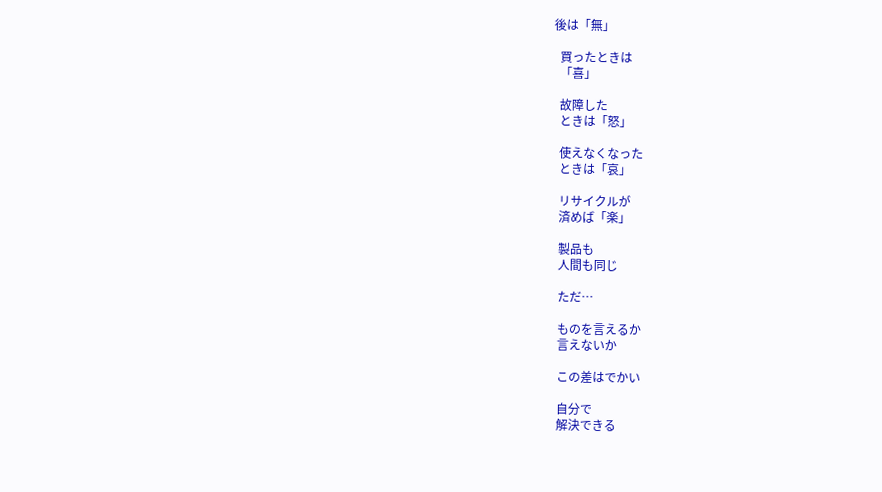後は「無」

  買ったときは
  「喜」

  故障した
  ときは「怒」

  使えなくなった
  ときは「哀」

  リサイクルが
  済めば「楽」

  製品も
  人間も同じ

  ただ…

  ものを言えるか
  言えないか

  この差はでかい

  自分で
  解決できる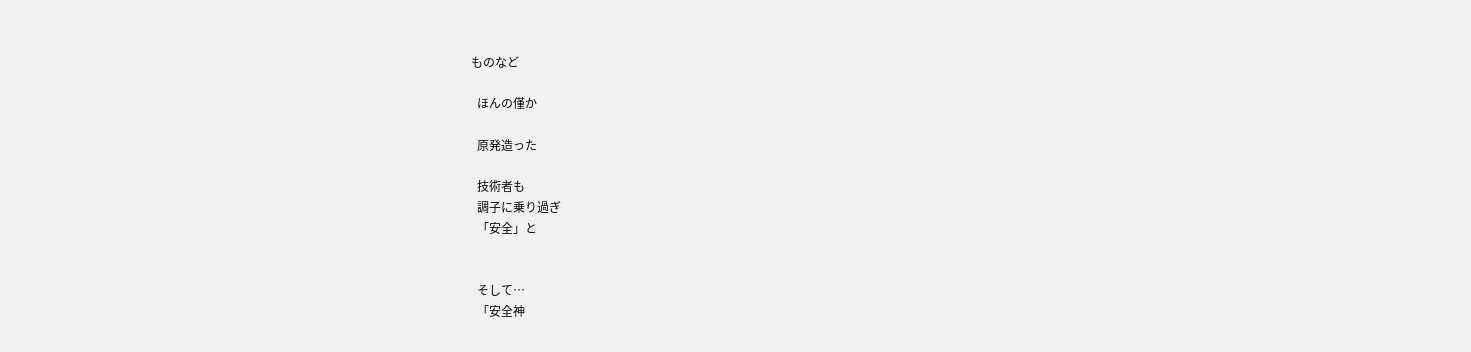ものなど

  ほんの僅か

  原発造った

  技術者も
  調子に乗り過ぎ
  「安全」と


  そして…
  「安全神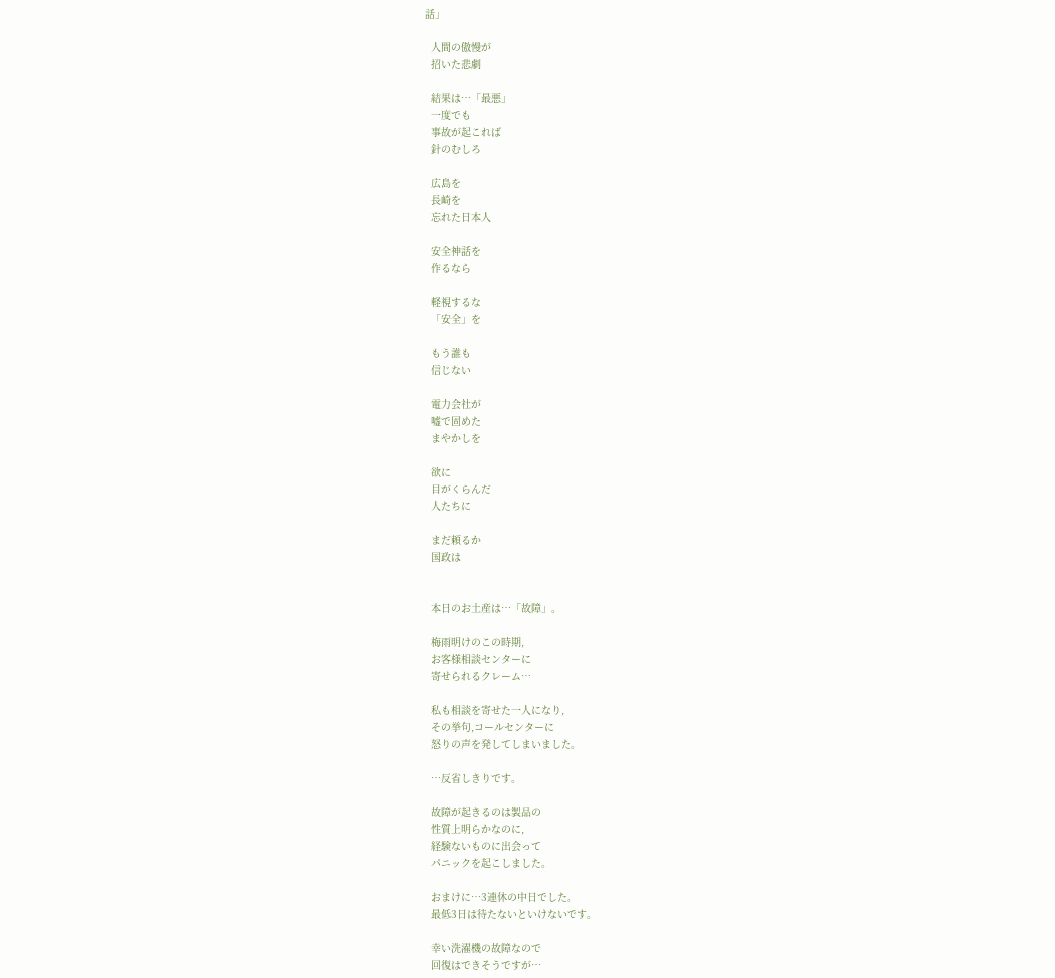話」

  人間の傲慢が
  招いた悲劇

  結果は…「最悪」
  一度でも
  事故が起これば
  針のむしろ

  広島を
  長崎を
  忘れた日本人

  安全神話を
  作るなら

  軽視するな
  「安全」を

  もう誰も
  信じない

  電力会社が
  嘘で固めた
  まやかしを

  欲に
  目がくらんだ
  人たちに

  まだ頼るか
  国政は


  本日のお土産は…「故障」。

  梅雨明けのこの時期,
  お客様相談センターに
  寄せられるクレーム…

  私も相談を寄せた一人になり,
  その挙句,コールセンターに
  怒りの声を発してしまいました。

  …反省しきりです。

  故障が起きるのは製品の
  性質上明らかなのに,
  経験ないものに出会って
  パニックを起こしました。

  おまけに…3連休の中日でした。
  最低3日は待たないといけないです。

  幸い洗濯機の故障なので
  回復はできそうですが…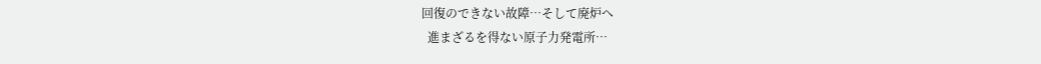回復のできない故障…そして廃炉へ
  進まざるを得ない原子力発電所…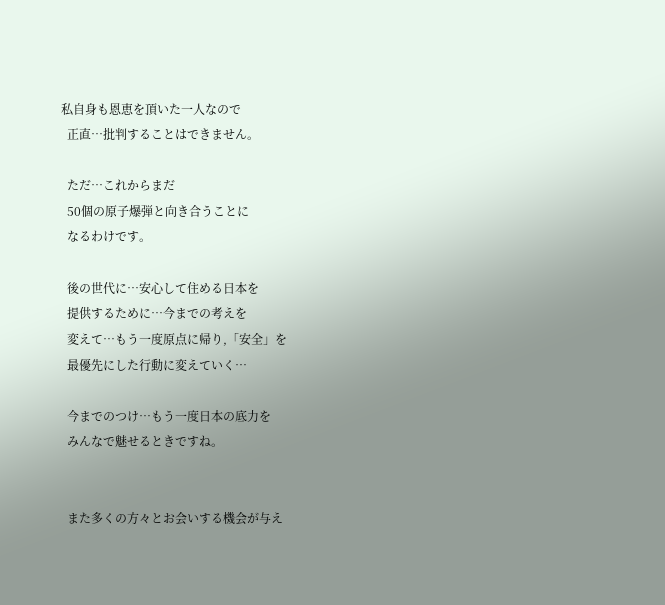私自身も恩恵を頂いた一人なので
  正直…批判することはできません。

  ただ…これからまだ
  50個の原子爆弾と向き合うことに
  なるわけです。

  後の世代に…安心して住める日本を
  提供するために…今までの考えを
  変えて…もう一度原点に帰り,「安全」を
  最優先にした行動に変えていく…

  今までのつけ…もう一度日本の底力を
  みんなで魅せるときですね。


  また多くの方々とお会いする機会が与え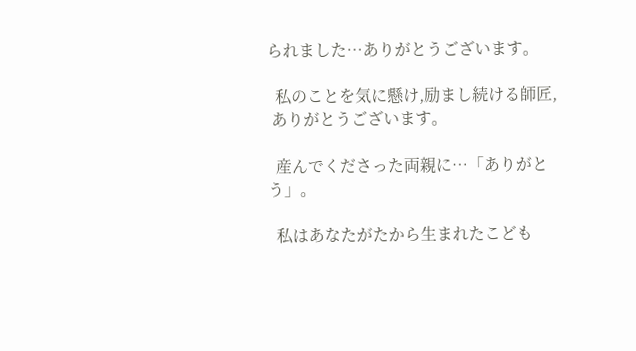られました…ありがとうございます。

  私のことを気に懸け,励まし続ける師匠,
 ありがとうございます。

  産んでくださった両親に…「ありがとう」。

  私はあなたがたから生まれたこども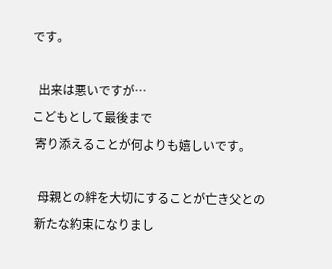です。

  出来は悪いですが…
こどもとして最後まで
 寄り添えることが何よりも嬉しいです。

  母親との絆を大切にすることが亡き父との
 新たな約束になりまし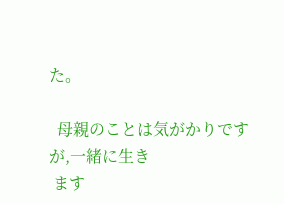た。

  母親のことは気がかりですが,一緒に生き
 ます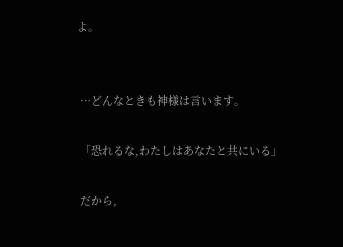よ。


 …どんなときも神様は言います。

 「恐れるな,わたしはあなたと共にいる」

 だから,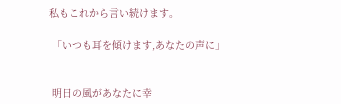私もこれから言い続けます。

 「いつも耳を傾けます,あなたの声に」


 明日の風があなたに幸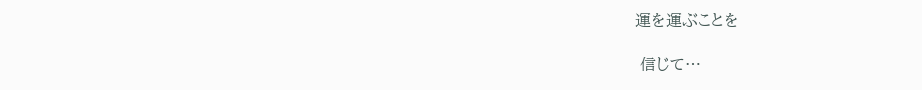運を運ぶことを

 信じて…